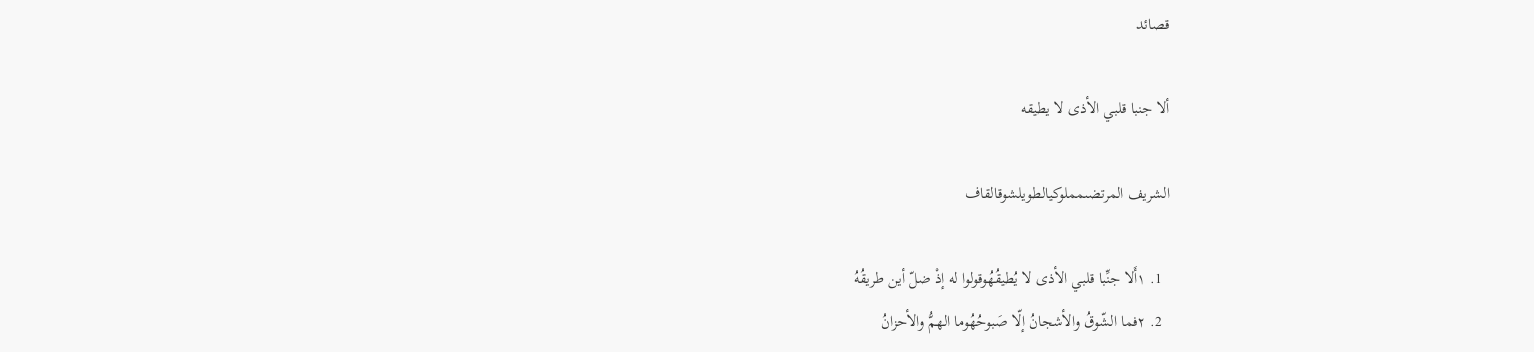قصائد

ألا جنبا قلبي الأذى لا يطيقه

الشريف المرتضىمملوكيالطويلشوقالقاف

  1. ١أَلا جنِّبا قلبي الأذى لا يُطيقُهُوقولوا له إذْ ضلّ أين طريقُهُ
  2. ٢فما الشّوقُ والأشجانُ إلّا صَبوحُهُوما الهمُّ والأحزانُ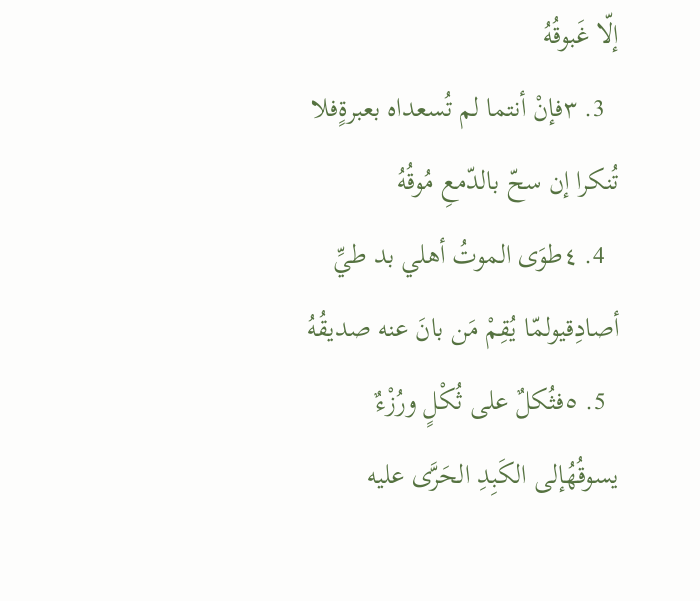إلّا غَبوقُهُ
  3. ٣فإنْ أنتما لم تُسعداه بعبرةٍفلا تُنكرا إن سحّ بالدّمعِ مُوقُهُ
  4. ٤طوَى الموتُ أهلي بد طيِّ أصادِقيولمّا يُقِمْ مَن بانَ عنه صديقُهُ
  5. ٥فثُكلٌ على ثُكْلٍ ورُزْءٌ يسوقُهُإلى الكَبِدِ الحَرَّى عليه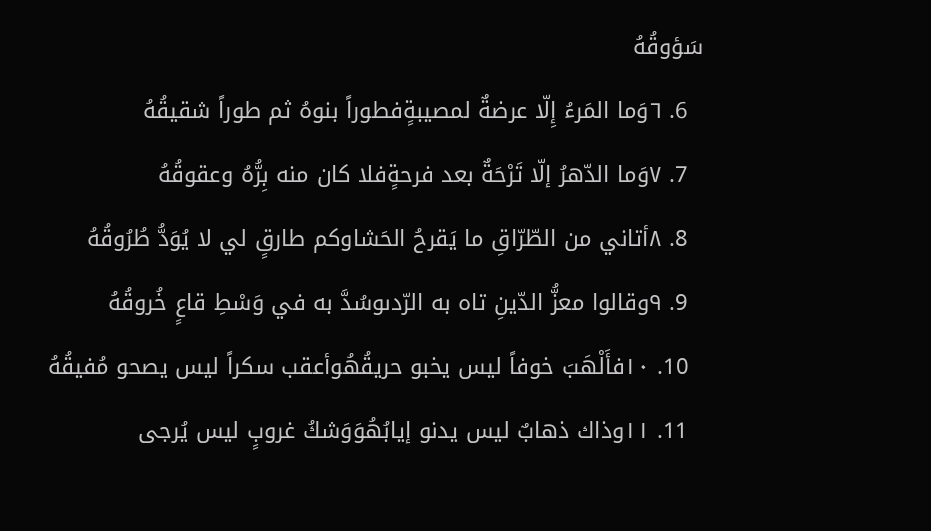سَؤوقُهُ
  6. ٦وَما المَرءُ إِلّا عرضةٌ لمصيبةٍفطوراً بنوهُ ثم طوراً شقيقُهُ
  7. ٧وَما الدّهرُ إلّا تَرْحَةٌ بعد فرحةٍفلا كان منه بِرُّهُ وعقوقُهُ
  8. ٨أتاني من الطّرّاقِ ما يَقرحُ الحَشاوكم طارقٍ لي لا يُوَدُّ طُرُوقُهُ
  9. ٩وقالوا معزُّ الدّينِ تاه به الرّدىوسُدَّ به في وَسْطِ قاعٍ خُروقُهُ
  10. ١٠فأَلْهَبَ خوفاً ليس يخبو حريقُهُوأعقب سكراً ليس يصحو مُفيقُهُ
  11. ١١وذاك ذهابٌ ليس يدنو إيابُهُوَوَشكُ غروبٍ ليس يُرجى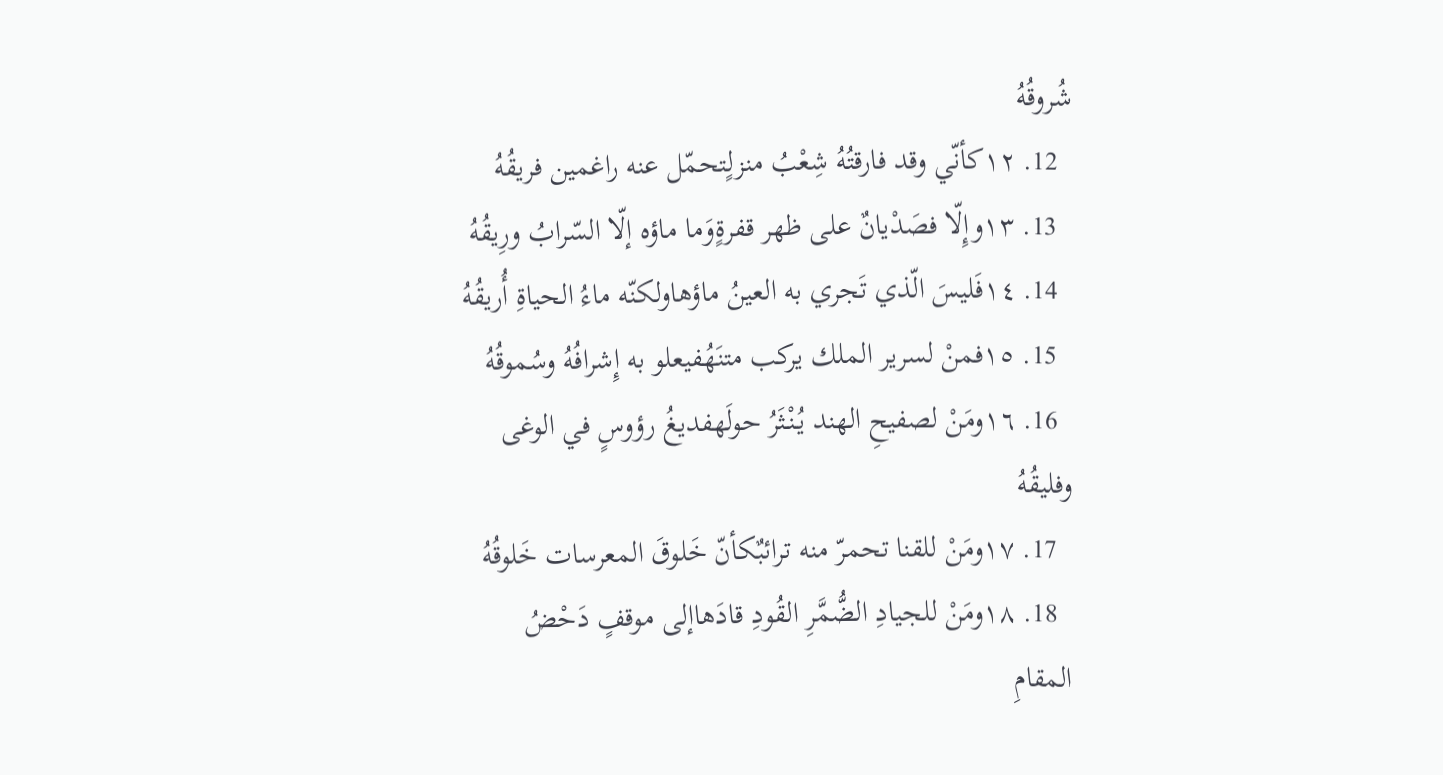شُروقُهُ
  12. ١٢كأنّي وقد فارقتُهُ شِعْبُ منزلٍتحمّل عنه راغمين فريقُهُ
  13. ١٣وإِلّا فصَدْيانٌ على ظهر قفرةٍوَما ماؤه إلّا السّرابُ ورِيقُهُ
  14. ١٤فَليسَ الّذي تَجري به العينُ ماؤهاولكنّه ماءُ الحياةِ أُريقُهُ
  15. ١٥فمنْ لسرير الملك يركب متنَهُفيعلو به إِشرافُهُ وسُموقُهُ
  16. ١٦ومَنْ لصفيحِ الهند يُنْثَرُ حولَهفديغُ رؤوسٍ في الوغى وفليقُهُ
  17. ١٧ومَنْ للقنا تحمرّ منه ترائبٌكأنّ خَلوقَ المعرسات خَلوقُهُ
  18. ١٨ومَنْ للجيادِ الضُّمَّرِ القُودِ قادَهاإلى موقفٍ دَحْضُ المقامِ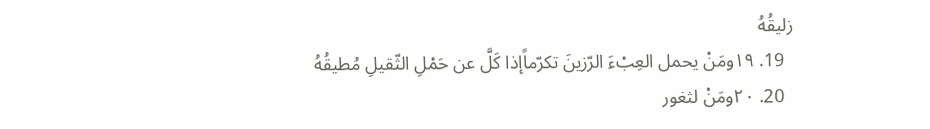زليقُهُ
  19. ١٩ومَنْ يحمل العِبْءَ الرّزينَ تكرّماًإذا كَلَّ عن حَمْلِ الثّقيلِ مُطيقُهُ
  20. ٢٠ومَنْ لثغور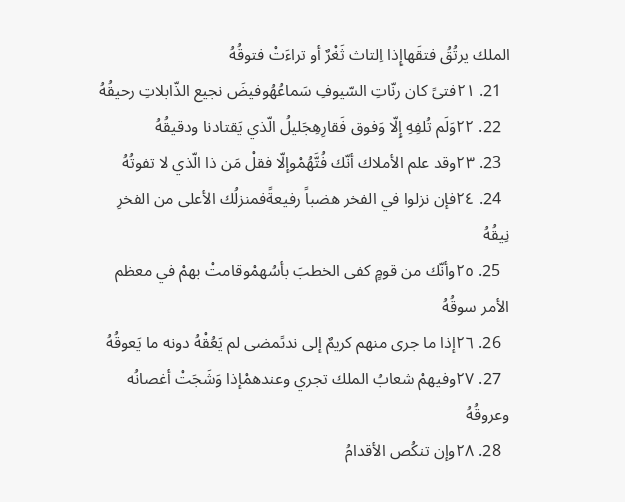الملك يرتُقُ فتقَهاإِذا اِلتاث ثَغْرٌ أو تراءَتْ فتوقُهُ
  21. ٢١فتىً كان رنّاتِ السّيوفِ سَماعُهُوفيضَ نجيع الذّابلاتِ رحيقُهُ
  22. ٢٢وَلَم تُلفِهِ إِلّا وَفوق فَقارِهِجَليلُ الّذي يَقتادنا ودقيقُهُ
  23. ٢٣وقد علم الأملاك أنّك فُتَّهُمْوإلّا فقلْ مَن ذا الّذي لا تفوتُهُ
  24. ٢٤فإن نزلوا في الفخر هضباً رفيعةًفمنزلُك الأعلى من الفخرِ نِيقُهُ
  25. ٢٥وأنّك من قومٍ كفى الخطبَ بأسُهمْوقامتْ بهمْ في معظم الأمر سوقُهُ
  26. ٢٦إذا ما جرى منهم كريمٌ إلى ندىًمضى لم يَعُقْهُ دونه ما يَعوقُهُ
  27. ٢٧وفيهمْ شعابُ الملك تجري وعندهمْإذا وَشَجَتْ أغصانُه وعروقُهُ
  28. ٢٨وإن تنكُص الأقدامُ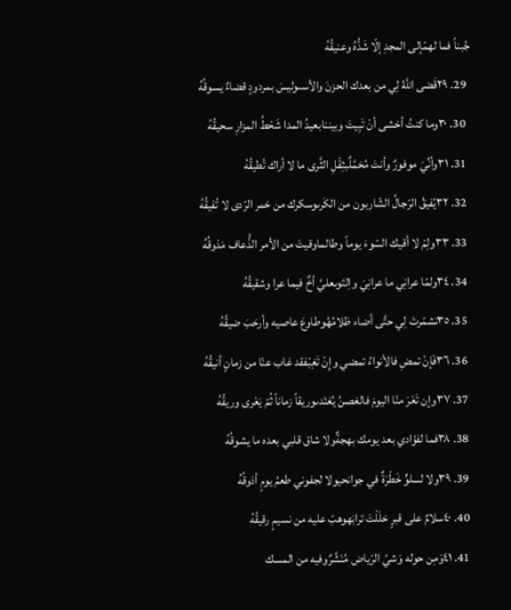جُبناً فما لهمْإلى المجدِ إلّا شَدُّهُ وعنيقُهُ
  29. ٢٩قَضى اللَّهُ لِي من بعدك الحزنَ والأسىوليسَ بمردودٍ قضاءٌ يسوقُهُ
  30. ٣٠وما كنتُ أخشى أنْ تَبِيتَ وبيننابعيدُ المدا شَحْطُ المزارِ سحيقُهُ
  31. ٣١وأنِّيَ موفورٌ وأنتَ مُحَمَّلٌبثِقْلِ الثَّرى ما لا أراك تُطيقُهُ
  32. ٣٢يُفيقُ الرّجالُ الشّاربون من الكَرىوسكرك من خمر الرّدى لا تُفيقُهُ
  33. ٣٣ولِمْ لا أقيك السّوءَ يوماً وطالماوقيتَ من الأمر الذُّعاف مَذوقُهُ
  34. ٣٤ولمّا عرانِي ما عرانِيَ واِلتَوىعليَّ أخٌ فيما عرا وشقيقُهُ
  35. ٣٥تشمّرتَ لِي حتَّى أضاء ظلامُهُوطاوعَ عاصيه وأرحَبَ ضيقُهُ
  36. ٣٦فَإنْ تمضِ فالأنواءُ تمضي وإِنْ تَغِبْفقد غاب عنّا من زمانٍ أنيقُهُ
  37. ٣٧وإن تَعْرَ منّا اليومَ فالغصنُ يُغتَدىوريقاً زماناً ثُمّ يَعْرى وريقُهُ
  38. ٣٨فما لفؤادي بعد يومك بهجةٌولا شاق قلبي بعده ما يشوقُهُ
  39. ٣٩ولا لسلوٍّ خَطْرَةٌ في جوانحيولا لجفوني طعمُ يومٍ أذوقُهُ
  40. ٤٠سلامٌ على قبرٍ حَلَلْتَ ترابَهوهبّ عليه من نسيمٍ رقيقُهُ
  41. ٤١وَمِن حوله وَشيُ الرّياض مُنَشَّرٌوفيه من المسك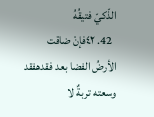الذّكيّ فتيقُهُ
  42. ٤٢فإنْ ضاقت الأرضُ الفضا بعد فقدهفقد وسعته تربةٌ لا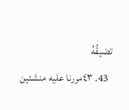تضيقُهُ
  43. ٤٣مررنا عليه منشئين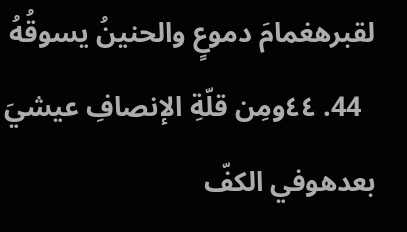لقبرهغمامَ دموعٍ والحنينُ يسوقُهُ
  44. ٤٤ومِن قلّةِ الإنصافِ عيشيَ بعدهوفي الكفّ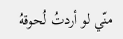منّي لو أردتُ لُحوقهُ